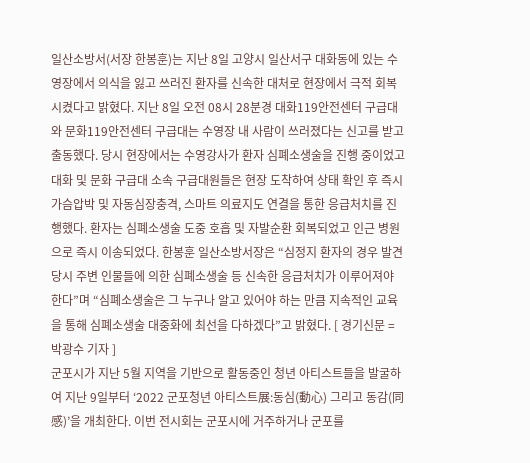일산소방서(서장 한봉훈)는 지난 8일 고양시 일산서구 대화동에 있는 수영장에서 의식을 잃고 쓰러진 환자를 신속한 대처로 현장에서 극적 회복시켰다고 밝혔다. 지난 8일 오전 08시 28분경 대화119안전센터 구급대와 문화119안전센터 구급대는 수영장 내 사람이 쓰러졌다는 신고를 받고 출동했다. 당시 현장에서는 수영강사가 환자 심폐소생술을 진행 중이었고 대화 및 문화 구급대 소속 구급대원들은 현장 도착하여 상태 확인 후 즉시 가슴압박 및 자동심장충격, 스마트 의료지도 연결을 통한 응급처치를 진행했다. 환자는 심폐소생술 도중 호흡 및 자발순환 회복되었고 인근 병원으로 즉시 이송되었다. 한봉훈 일산소방서장은 “심정지 환자의 경우 발견 당시 주변 인물들에 의한 심폐소생술 등 신속한 응급처치가 이루어져야 한다”며 “심폐소생술은 그 누구나 알고 있어야 하는 만큼 지속적인 교육을 통해 심폐소생술 대중화에 최선을 다하겠다”고 밝혔다. [ 경기신문 = 박광수 기자 ]
군포시가 지난 5월 지역을 기반으로 활동중인 청년 아티스트들을 발굴하여 지난 9일부터 ‘2022 군포청년 아티스트展:동심(動心) 그리고 동감(同感)’을 개최한다. 이번 전시회는 군포시에 거주하거나 군포를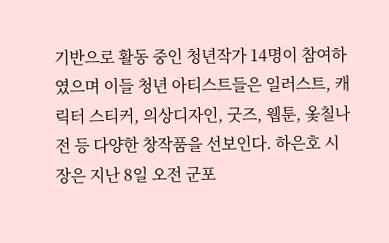기반으로 활동 중인 청년작가 14명이 참여하였으며 이들 청년 아티스트들은 일러스트, 캐릭터 스티커, 의상디자인, 굿즈, 웹툰, 옻칠나전 등 다양한 창작품을 선보인다. 하은호 시장은 지난 8일 오전 군포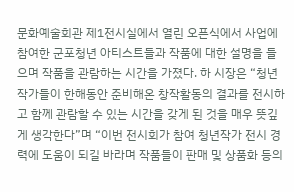문화예술회관 제1전시실에서 열린 오픈식에서 사업에 참여한 군포청년 아티스트들과 작품에 대한 설명을 들으며 작품을 관람하는 시간을 가졌다. 하 시장은 “청년 작가들이 한해동안 준비해온 창작활동의 결과를 전시하고 함께 관람할 수 있는 시간을 갖게 된 것을 매우 뜻깊게 생각한다”며 “이번 전시회가 참여 청년작가 전시 경력에 도움이 되길 바라며 작품들이 판매 및 상품화 등의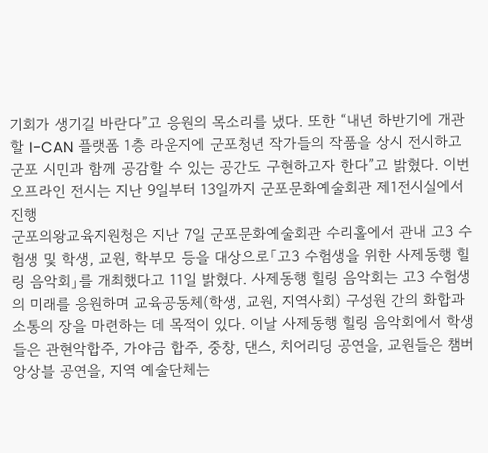기회가 생기길 바란다”고 응원의 목소리를 냈다. 또한 “내년 하반기에 개관할 I-CAN 플랫폼 1층 라운지에 군포청년 작가들의 작품을 상시 전시하고 군포 시민과 함께 공감할 수 있는 공간도 구현하고자 한다”고 밝혔다. 이번 오프라인 전시는 지난 9일부터 13일까지 군포문화예술회관 제1전시실에서 진행
군포의왕교육지원청은 지난 7일 군포문화예술회관 수리홀에서 관내 고3 수험생 및 학생, 교원, 학부모 등을 대상으로「고3 수험생을 위한 사제동행 힐링 음악회」를 개최했다고 11일 밝혔다. 사제동행 힐링 음악회는 고3 수험생의 미래를 응원하며 교육공동체(학생, 교원, 지역사회) 구성원 간의 화합과 소통의 장을 마련하는 데 목적이 있다. 이날 사제동행 힐링 음악회에서 학생들은 관현악합주, 가야금 합주, 중창, 댄스, 치어리딩 공연을, 교원들은 챔버 앙상블 공연을, 지역 예술단체는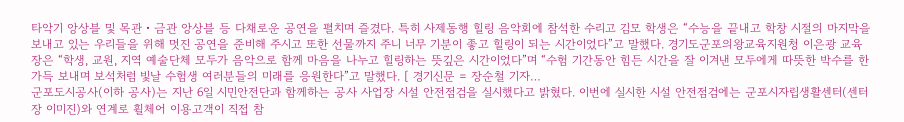타악기 앙상블 및 목관・금관 앙상블 등 다채로운 공연을 펼치며 즐겼다. 특히 사제동행 힐링 음악회에 참석한 수리고 김모 학생은 “수능을 끝내고 학창 시절의 마지막을 보내고 있는 우리들을 위해 멋진 공연을 준비해 주시고 또한 선물까지 주니 너무 기분이 좋고 힐링이 되는 시간이었다”고 말했다. 경기도군포의왕교육지원청 이은광 교육장은 “학생, 교원, 지역 예술단체 모두가 음악으로 함께 마음을 나누고 힐링하는 뜻깊은 시간이었다”며 “수험 기간동안 힘든 시간을 잘 이겨낸 모두에게 따뜻한 박수를 한가득 보내며 보석처럼 빛날 수험생 여러분들의 미래를 응원한다”고 말했다. [ 경기신문 = 장순철 기자…
군포도시공사(이하 공사)는 지난 6일 시민안전단과 함께하는 공사 사업장 시설 안전점검을 실시했다고 밝혔다. 이번에 실시한 시설 안전점검에는 군포시자립생활센터(센터장 이미진)와 연계로 휠체어 이용고객이 직접 참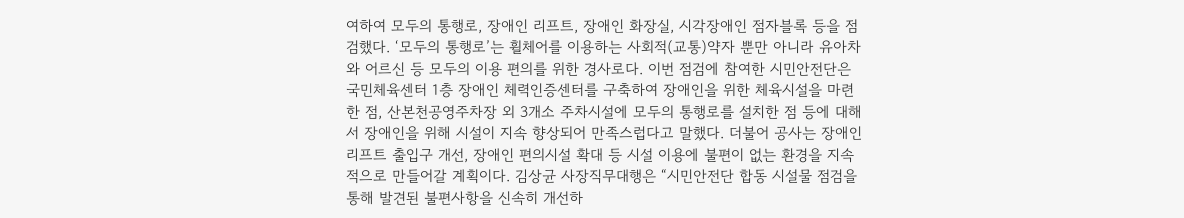여하여 모두의 통행로, 장애인 리프트, 장애인 화장실, 시각장애인 점자블록 등을 점검했다. ‘모두의 통행로’는 휠체어를 이용하는 사회적(교통)약자 뿐만 아니라 유아차와 어르신 등 모두의 이용 편의를 위한 경사로다. 이번 점검에 참여한 시민안전단은 국민체육센터 1층 장애인 체력인증센터를 구축하여 장애인을 위한 체육시설을 마련한 점, 산본천공영주차장 외 3개소 주차시설에 모두의 통행로를 설치한 점 등에 대해서 장애인을 위해 시설이 지속 향상되어 만족스럽다고 말했다. 더불어 공사는 장애인 리프트 출입구 개선, 장애인 편의시설 확대 등 시설 이용에 불편이 없는 환경을 지속적으로 만들어갈 계획이다. 김상균 사장직무대행은 “시민안전단 합동 시설물 점검을 통해 발견된 불편사항을 신속히 개선하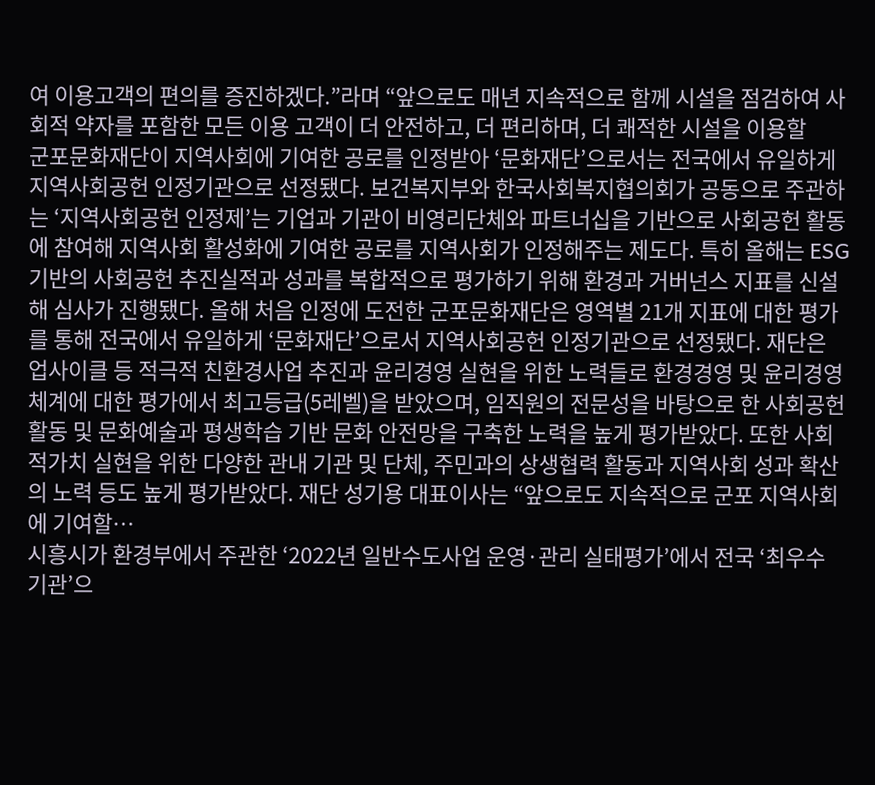여 이용고객의 편의를 증진하겠다.”라며 “앞으로도 매년 지속적으로 함께 시설을 점검하여 사회적 약자를 포함한 모든 이용 고객이 더 안전하고, 더 편리하며, 더 쾌적한 시설을 이용할
군포문화재단이 지역사회에 기여한 공로를 인정받아 ‘문화재단’으로서는 전국에서 유일하게 지역사회공헌 인정기관으로 선정됐다. 보건복지부와 한국사회복지협의회가 공동으로 주관하는 ‘지역사회공헌 인정제’는 기업과 기관이 비영리단체와 파트너십을 기반으로 사회공헌 활동에 참여해 지역사회 활성화에 기여한 공로를 지역사회가 인정해주는 제도다. 특히 올해는 ESG 기반의 사회공헌 추진실적과 성과를 복합적으로 평가하기 위해 환경과 거버넌스 지표를 신설해 심사가 진행됐다. 올해 처음 인정에 도전한 군포문화재단은 영역별 21개 지표에 대한 평가를 통해 전국에서 유일하게 ‘문화재단’으로서 지역사회공헌 인정기관으로 선정됐다. 재단은 업사이클 등 적극적 친환경사업 추진과 윤리경영 실현을 위한 노력들로 환경경영 및 윤리경영체계에 대한 평가에서 최고등급(5레벨)을 받았으며, 임직원의 전문성을 바탕으로 한 사회공헌 활동 및 문화예술과 평생학습 기반 문화 안전망을 구축한 노력을 높게 평가받았다. 또한 사회적가치 실현을 위한 다양한 관내 기관 및 단체, 주민과의 상생협력 활동과 지역사회 성과 확산의 노력 등도 높게 평가받았다. 재단 성기용 대표이사는 “앞으로도 지속적으로 군포 지역사회에 기여할…
시흥시가 환경부에서 주관한 ‘2022년 일반수도사업 운영·관리 실태평가’에서 전국 ‘최우수 기관’으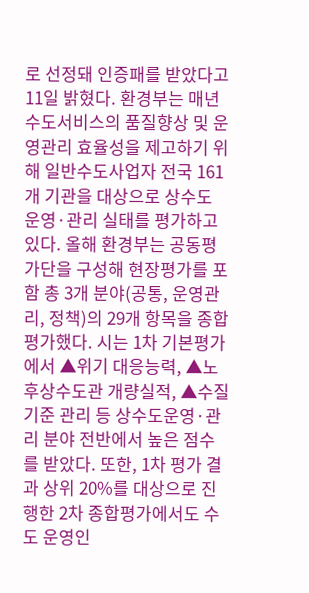로 선정돼 인증패를 받았다고 11일 밝혔다. 환경부는 매년 수도서비스의 품질향상 및 운영관리 효율성을 제고하기 위해 일반수도사업자 전국 161개 기관을 대상으로 상수도 운영·관리 실태를 평가하고 있다. 올해 환경부는 공동평가단을 구성해 현장평가를 포함 총 3개 분야(공통, 운영관리, 정책)의 29개 항목을 종합평가했다. 시는 1차 기본평가에서 ▲위기 대응능력, ▲노후상수도관 개량실적, ▲수질기준 관리 등 상수도운영·관리 분야 전반에서 높은 점수를 받았다. 또한, 1차 평가 결과 상위 20%를 대상으로 진행한 2차 종합평가에서도 수도 운영인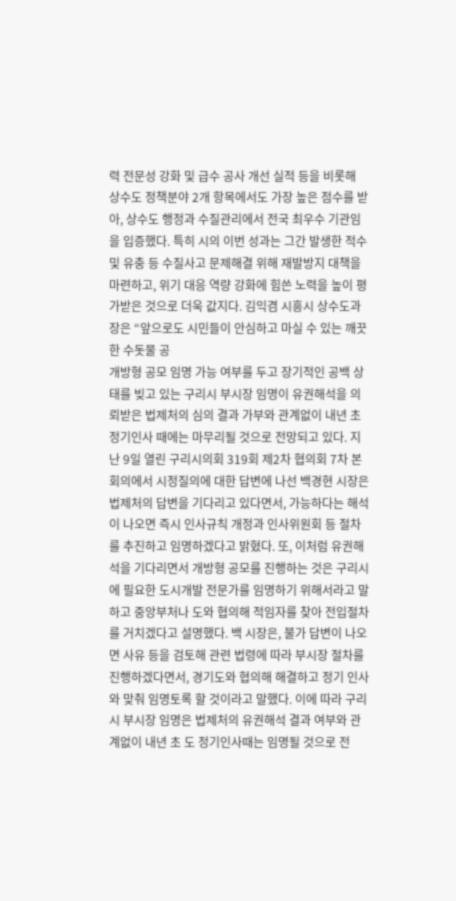력 전문성 강화 및 급수 공사 개선 실적 등을 비롯해 상수도 정책분야 2개 항목에서도 가장 높은 점수를 받아, 상수도 행정과 수질관리에서 전국 최우수 기관임을 입증했다. 특히 시의 이번 성과는 그간 발생한 적수 및 유충 등 수질사고 문제해결 위해 재발방지 대책을 마련하고, 위기 대응 역량 강화에 힘쓴 노력을 높이 평가받은 것으로 더욱 값지다. 김익겸 시흥시 상수도과장은 “앞으로도 시민들이 안심하고 마실 수 있는 깨끗한 수돗물 공
개방형 공모 임명 가능 여부를 두고 장기적인 공백 상태를 빚고 있는 구리시 부시장 임명이 유권해석을 의뢰받은 법제처의 심의 결과 가부와 관계없이 내년 초 정기인사 때에는 마무리될 것으로 전망되고 있다. 지난 9일 열린 구리시의회 319회 제2차 협의회 7차 본회의에서 시정질의에 대한 답변에 나선 백경현 시장은 법제처의 답변을 기다리고 있다면서, 가능하다는 해석이 나오면 즉시 인사규칙 개정과 인사위원회 등 절차를 추진하고 임명하겠다고 밝혔다. 또, 이처럼 유권해석을 기다리면서 개방형 공모를 진행하는 것은 구리시에 필요한 도시개발 전문가를 임명하기 위해서라고 말하고 중앙부처나 도와 협의해 적임자를 찾아 전입절차를 거치겠다고 설명했다. 백 시장은, 불가 답변이 나오면 사유 등을 검토해 관련 법령에 따라 부시장 절차를 진행하겠다면서, 경기도와 협의해 해결하고 정기 인사와 맞춰 임명토록 할 것이라고 말했다. 이에 따라 구리시 부시장 임명은 법제처의 유권해석 결과 여부와 관계없이 내년 초 도 정기인사때는 임명될 것으로 전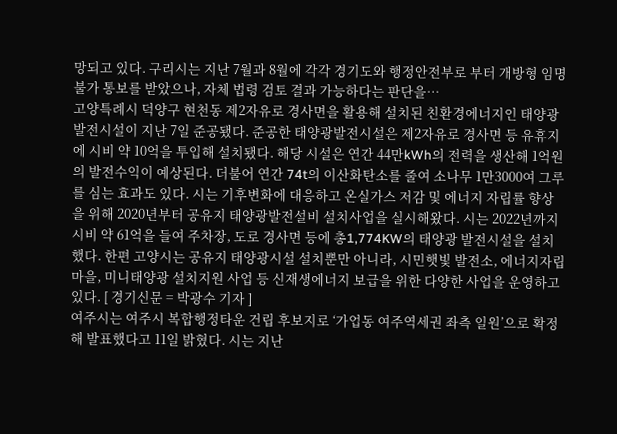망되고 있다. 구리시는 지난 7월과 8월에 각각 경기도와 행정안전부로 부터 개방형 임명 불가 통보를 받았으나, 자체 법령 검토 결과 가능하다는 판단을…
고양특례시 덕양구 현천동 제2자유로 경사면을 활용해 설치된 친환경에너지인 태양광발전시설이 지난 7일 준공됐다. 준공한 태양광발전시설은 제2자유로 경사면 등 유휴지에 시비 약 10억을 투입해 설치됐다. 해당 시설은 연간 44만kWh의 전력을 생산해 1억원의 발전수익이 예상된다. 더불어 연간 74t의 이산화탄소를 줄여 소나무 1만3000여 그루를 심는 효과도 있다. 시는 기후변화에 대응하고 온실가스 저감 및 에너지 자립률 향상을 위해 2020년부터 공유지 태양광발전설비 설치사업을 실시해왔다. 시는 2022년까지 시비 약 61억을 들여 주차장, 도로 경사면 등에 총1,774KW의 태양광 발전시설을 설치했다. 한편 고양시는 공유지 태양광시설 설치뿐만 아니라, 시민햇빛 발전소, 에너지자립마을, 미니태양광 설치지원 사업 등 신재생에너지 보급을 위한 다양한 사업을 운영하고 있다. [ 경기신문 = 박광수 기자 ]
여주시는 여주시 복합행정타운 건립 후보지로 ‘가업동 여주역세권 좌측 일원’으로 확정해 발표했다고 11일 밝혔다. 시는 지난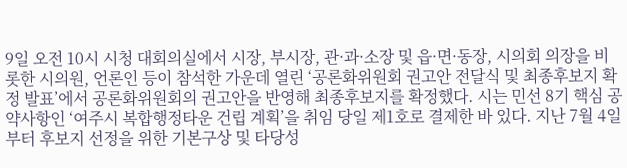9일 오전 10시 시청 대회의실에서 시장, 부시장, 관·과·소장 및 읍·면·동장, 시의회 의장을 비롯한 시의원, 언론인 등이 참석한 가운데 열린 ‘공론화위원회 권고안 전달식 및 최종후보지 확정 발표’에서 공론화위원회의 권고안을 반영해 최종후보지를 확정했다. 시는 민선 8기 핵심 공약사항인 ‘여주시 복합행정타운 건립 계획’을 취임 당일 제1호로 결제한 바 있다. 지난 7월 4일부터 후보지 선정을 위한 기본구상 및 타당성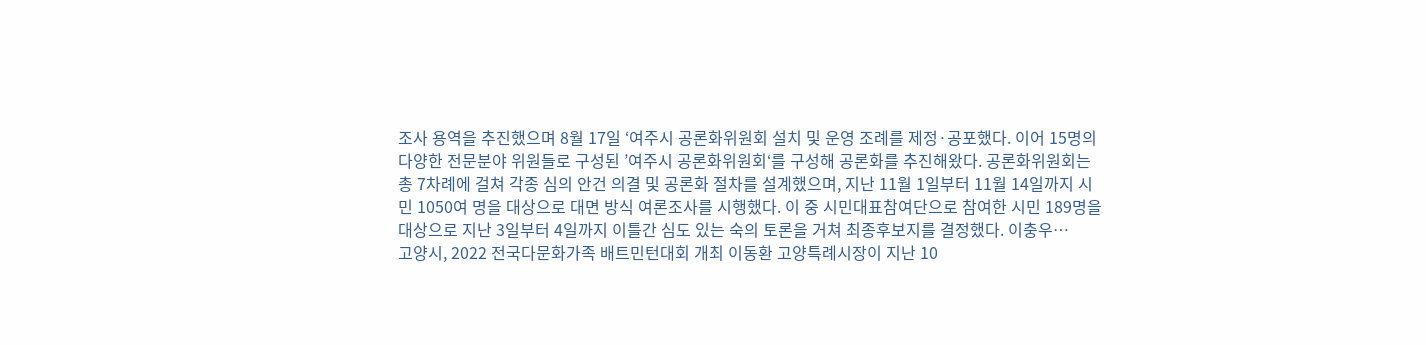조사 용역을 추진했으며 8월 17일 ‘여주시 공론화위원회 설치 및 운영 조례를 제정·공포했다. 이어 15명의 다양한 전문분야 위원들로 구성된 ’여주시 공론화위원회‘를 구성해 공론화를 추진해왔다. 공론화위원회는 총 7차례에 걸쳐 각종 심의 안건 의결 및 공론화 절차를 설계했으며, 지난 11월 1일부터 11월 14일까지 시민 1050여 명을 대상으로 대면 방식 여론조사를 시행했다. 이 중 시민대표참여단으로 참여한 시민 189명을 대상으로 지난 3일부터 4일까지 이틀간 심도 있는 숙의 토론을 거쳐 최종후보지를 결정했다. 이충우…
고양시, 2022 전국다문화가족 배트민턴대회 개최 이동환 고양특례시장이 지난 10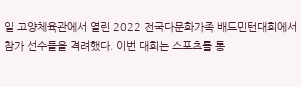일 고양체육관에서 열린 2022 전국다문화가족 배드민턴대회에서 참가 선수들을 격려했다. 이번 대회는 스포츠를 통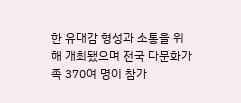한 유대감 형성과 소통을 위해 개최됐으며 전국 다문화가족 370여 명이 참가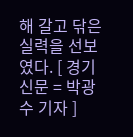해 갈고 닦은 실력을 선보였다. [ 경기신문 = 박광수 기자 ]